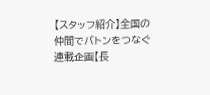【スタッフ紹介】全国の仲間でバトンをつなぐ連載企画【長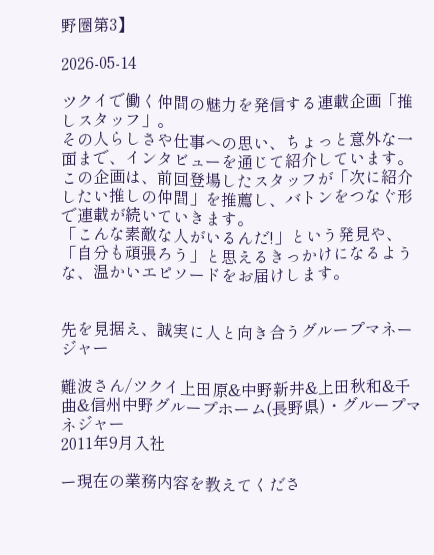野圏第3】

2026-05-14

ツクイで働く仲間の魅力を発信する連載企画「推しスタッフ」。
その人らしさや仕事への思い、ちょっと意外な一面まで、インタビューを通じて紹介しています。
この企画は、前回登場したスタッフが「次に紹介したい推しの仲間」を推薦し、バトンをつなぐ形で連載が続いていきます。
「こんな素敵な人がいるんだ!」という発見や、「自分も頑張ろう」と思えるきっかけになるような、温かいエピソードをお届けします。


先を見据え、誠実に人と向き合うグループマネージャー

難波さん/ツクイ上田原&中野新井&上田秋和&千曲&信州中野グループホーム(長野県)・グループマネジャー
2011年9月入社

ー現在の業務内容を教えてくださ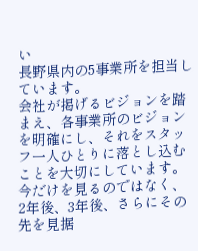い
長野県内の5事業所を担当しています。
会社が掲げるビジョンを踏まえ、各事業所のビジョンを明確にし、それをスタッフ一人ひとりに落とし込むことを大切にしています。今だけを見るのではなく、2年後、3年後、さらにその先を見据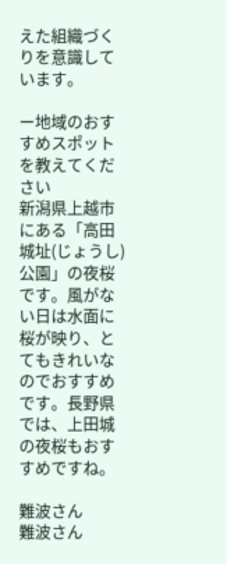えた組織づくりを意識しています。

ー地域のおすすめスポットを教えてください
新潟県上越市にある「高田城址(じょうし)公園」の夜桜です。風がない日は水面に桜が映り、とてもきれいなのでおすすめです。長野県では、上田城の夜桜もおすすめですね。

難波さん
難波さん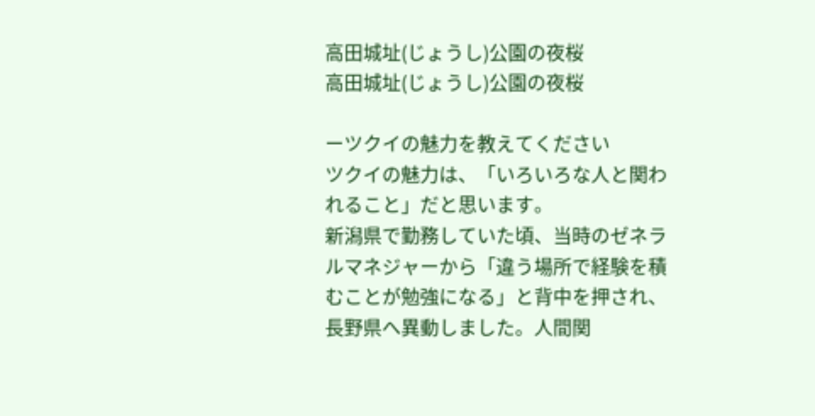高田城址(じょうし)公園の夜桜
高田城址(じょうし)公園の夜桜

ーツクイの魅力を教えてください
ツクイの魅力は、「いろいろな人と関われること」だと思います。
新潟県で勤務していた頃、当時のゼネラルマネジャーから「違う場所で経験を積むことが勉強になる」と背中を押され、長野県へ異動しました。人間関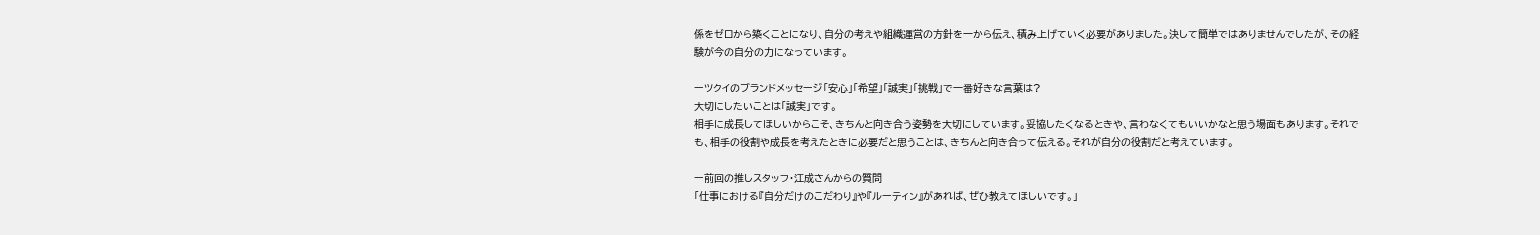係をゼロから築くことになり、自分の考えや組織運営の方針を一から伝え、積み上げていく必要がありました。決して簡単ではありませんでしたが、その経験が今の自分の力になっています。

ーツクイのブランドメッセージ「安心」「希望」「誠実」「挑戦」で一番好きな言葉は?
大切にしたいことは「誠実」です。
相手に成長してほしいからこそ、きちんと向き合う姿勢を大切にしています。妥協したくなるときや、言わなくてもいいかなと思う場面もあります。それでも、相手の役割や成長を考えたときに必要だと思うことは、きちんと向き合って伝える。それが自分の役割だと考えています。

ー前回の推しスタッフ・江成さんからの質問
「仕事における『自分だけのこだわり』や『ルーティン』があれば、ぜひ教えてほしいです。」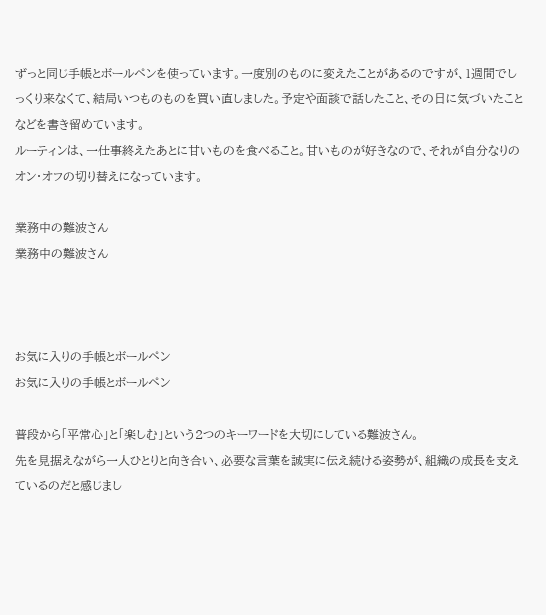ずっと同じ手帳とボールペンを使っています。一度別のものに変えたことがあるのですが、1週間でしっくり来なくて、結局いつものものを買い直しました。予定や面談で話したこと、その日に気づいたことなどを書き留めています。
ルーティンは、一仕事終えたあとに甘いものを食べること。甘いものが好きなので、それが自分なりのオン・オフの切り替えになっています。

業務中の難波さん
業務中の難波さん



お気に入りの手帳とボールペン
お気に入りの手帳とボールペン

普段から「平常心」と「楽しむ」という2つのキーワードを大切にしている難波さん。
先を見据えながら一人ひとりと向き合い、必要な言葉を誠実に伝え続ける姿勢が、組織の成長を支えているのだと感じまし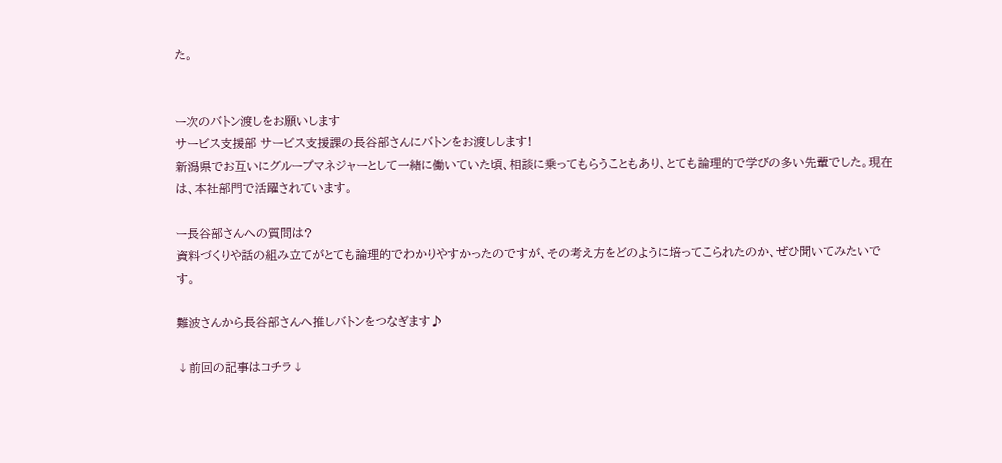た。


ー次のバトン渡しをお願いします
サービス支援部 サービス支援課の長谷部さんにバトンをお渡しします!
新潟県でお互いにグループマネジャーとして一緒に働いていた頃、相談に乗ってもらうこともあり、とても論理的で学びの多い先輩でした。現在は、本社部門で活躍されています。

ー長谷部さんへの質問は?
資料づくりや話の組み立てがとても論理的でわかりやすかったのですが、その考え方をどのように培ってこられたのか、ぜひ聞いてみたいです。

難波さんから長谷部さんへ推しバトンをつなぎます♪

↓前回の記事はコチラ↓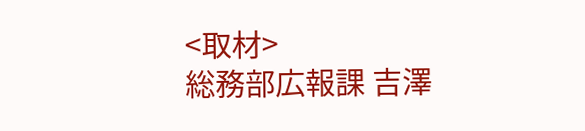<取材>
総務部広報課 吉澤